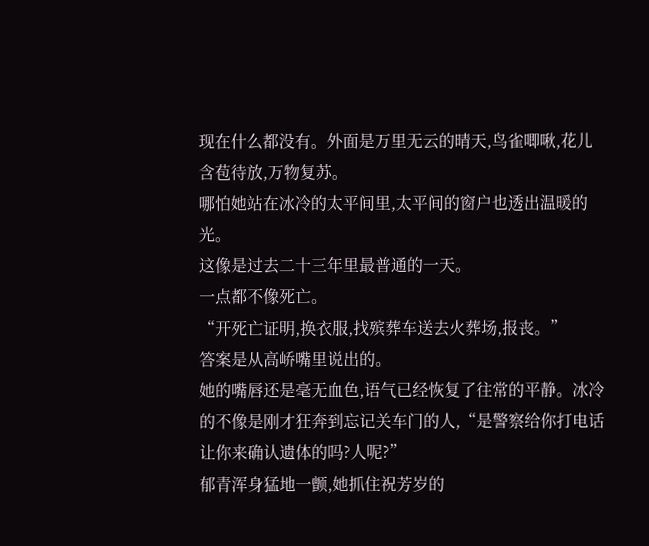现在什么都没有。外面是万里无云的晴天,鸟雀唧啾,花儿含苞待放,万物复苏。
哪怕她站在冰冷的太平间里,太平间的窗户也透出温暖的光。
这像是过去二十三年里最普通的一天。
一点都不像死亡。
“开死亡证明,换衣服,找殡葬车送去火葬场,报丧。”
答案是从高峤嘴里说出的。
她的嘴唇还是毫无血色,语气已经恢复了往常的平静。冰冷的不像是刚才狂奔到忘记关车门的人,“是警察给你打电话让你来确认遗体的吗?人呢?”
郁青浑身猛地一颤,她抓住祝芳岁的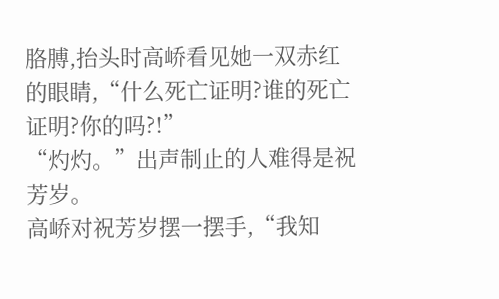胳膊,抬头时高峤看见她一双赤红的眼睛,“什么死亡证明?谁的死亡证明?你的吗?!”
“灼灼。”出声制止的人难得是祝芳岁。
高峤对祝芳岁摆一摆手,“我知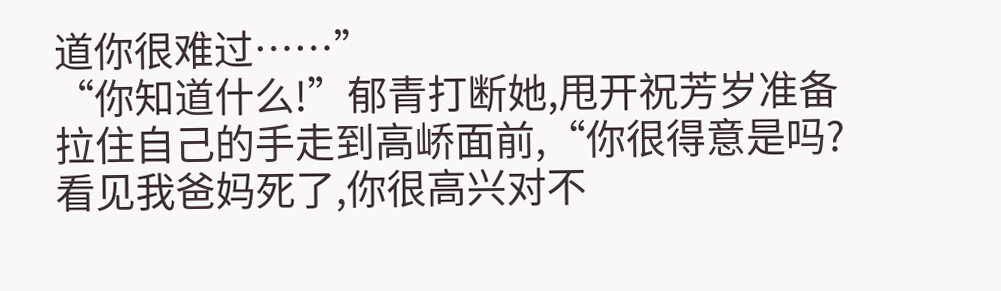道你很难过……”
“你知道什么!”郁青打断她,甩开祝芳岁准备拉住自己的手走到高峤面前,“你很得意是吗?看见我爸妈死了,你很高兴对不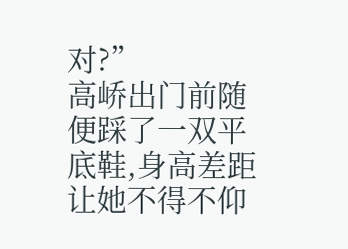对?”
高峤出门前随便踩了一双平底鞋,身高差距让她不得不仰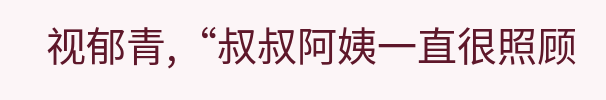视郁青,“叔叔阿姨一直很照顾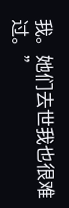我。她们去世我也很难过。”